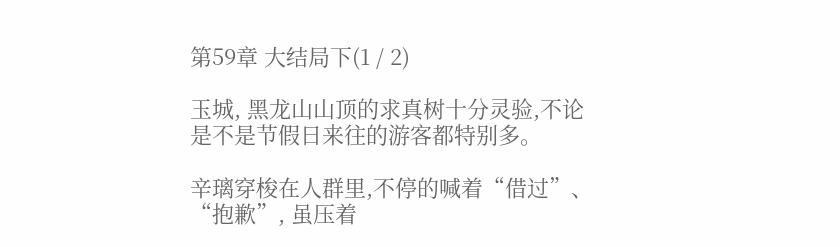第59章 大结局下(1 / 2)

玉城, 黑龙山山顶的求真树十分灵验,不论是不是节假日来往的游客都特别多。

辛璃穿梭在人群里,不停的喊着“借过”、“抱歉”, 虽压着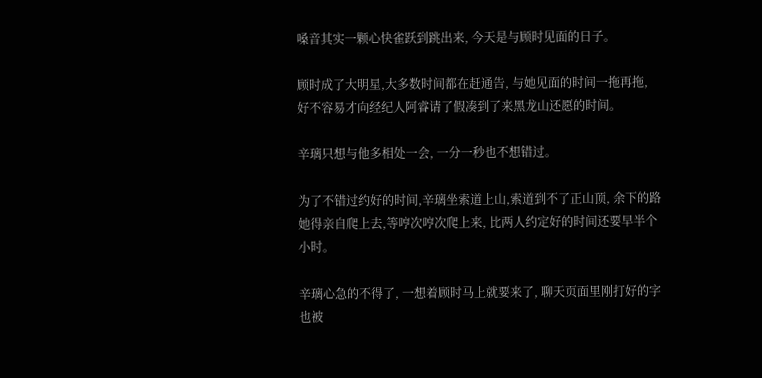嗓音其实一颗心快雀跃到跳出来, 今天是与顾时见面的日子。

顾时成了大明星,大多数时间都在赶通告, 与她见面的时间一拖再拖, 好不容易才向经纪人阿睿请了假凑到了来黑龙山还愿的时间。

辛璃只想与他多相处一会, 一分一秒也不想错过。

为了不错过约好的时间,辛璃坐索道上山,索道到不了正山顶, 余下的路她得亲自爬上去,等哼次哼次爬上来, 比两人约定好的时间还要早半个小时。

辛璃心急的不得了, 一想着顾时马上就要来了, 聊天页面里刚打好的字也被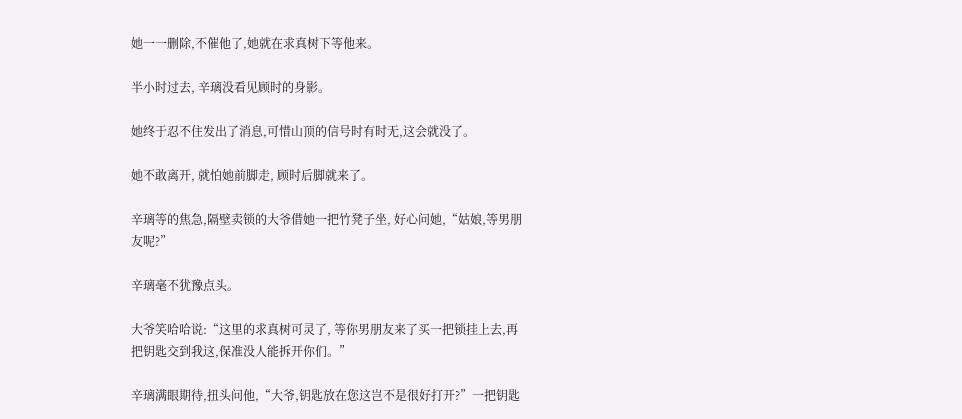她一一删除,不催他了,她就在求真树下等他来。

半小时过去, 辛璃没看见顾时的身影。

她终于忍不住发出了消息,可惜山顶的信号时有时无,这会就没了。

她不敢离开, 就怕她前脚走, 顾时后脚就来了。

辛璃等的焦急,隔壁卖锁的大爷借她一把竹凳子坐, 好心问她,“姑娘,等男朋友呢?”

辛璃毫不犹豫点头。

大爷笑哈哈说:“这里的求真树可灵了, 等你男朋友来了买一把锁挂上去,再把钥匙交到我这,保准没人能拆开你们。”

辛璃满眼期待,扭头问他,“大爷,钥匙放在您这岂不是很好打开?”一把钥匙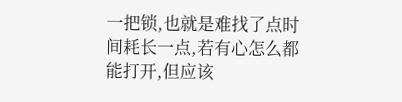一把锁,也就是难找了点时间耗长一点,若有心怎么都能打开,但应该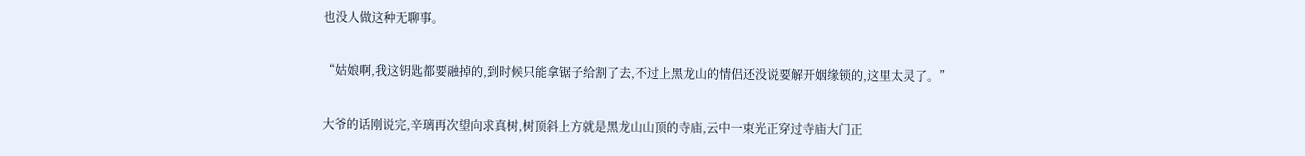也没人做这种无聊事。

“姑娘啊,我这钥匙都要融掉的,到时候只能拿锯子给割了去,不过上黑龙山的情侣还没说要解开姻缘锁的,这里太灵了。”

大爷的话刚说完,辛璃再次望向求真树,树顶斜上方就是黑龙山山顶的寺庙,云中一束光正穿过寺庙大门正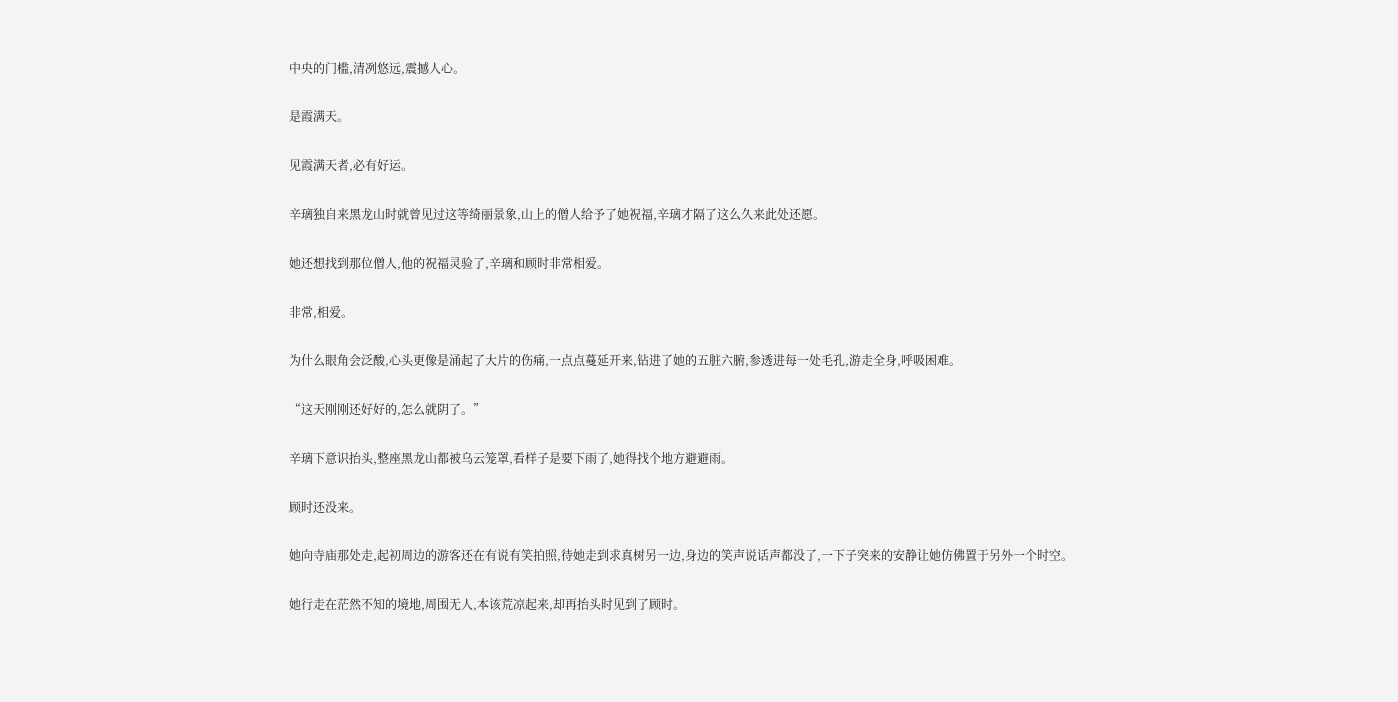中央的门槛,清冽悠远,震撼人心。

是霞满天。

见霞满天者,必有好运。

辛璃独自来黑龙山时就曾见过这等绮丽景象,山上的僧人给予了她祝福,辛璃才隔了这么久来此处还愿。

她还想找到那位僧人,他的祝福灵验了,辛璃和顾时非常相爱。

非常,相爱。

为什么眼角会泛酸,心头更像是涌起了大片的伤痛,一点点蔓延开来,钻进了她的五脏六腑,参透进每一处毛孔,游走全身,呼吸困难。

“这天刚刚还好好的,怎么就阴了。”

辛璃下意识抬头,整座黑龙山都被乌云笼罩,看样子是要下雨了,她得找个地方避避雨。

顾时还没来。

她向寺庙那处走,起初周边的游客还在有说有笑拍照,待她走到求真树另一边,身边的笑声说话声都没了,一下子突来的安静让她仿佛置于另外一个时空。

她行走在茫然不知的境地,周围无人,本该荒凉起来,却再抬头时见到了顾时。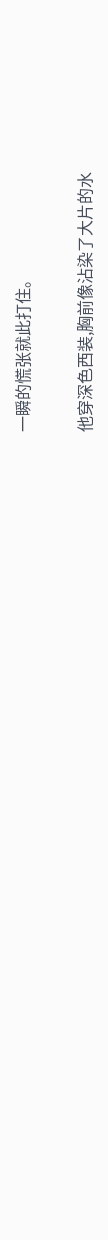一瞬的慌张就此打住。

他穿深色西装,胸前像沾染了大片的水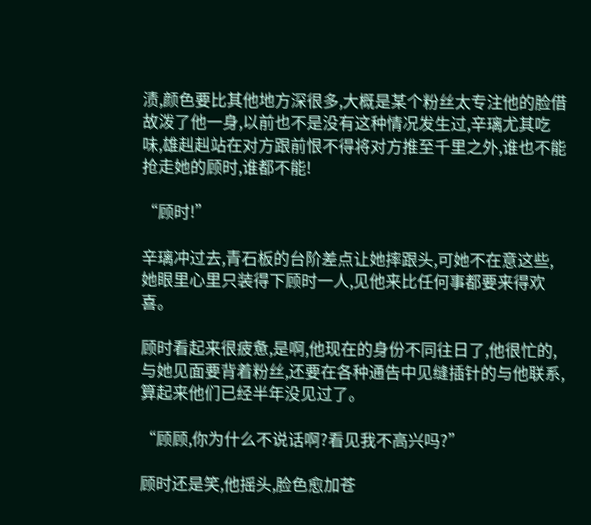渍,颜色要比其他地方深很多,大概是某个粉丝太专注他的脸借故泼了他一身,以前也不是没有这种情况发生过,辛璃尤其吃味,雄赳赳站在对方跟前恨不得将对方推至千里之外,谁也不能抢走她的顾时,谁都不能!

“顾时!”

辛璃冲过去,青石板的台阶差点让她摔跟头,可她不在意这些,她眼里心里只装得下顾时一人,见他来比任何事都要来得欢喜。

顾时看起来很疲惫,是啊,他现在的身份不同往日了,他很忙的,与她见面要背着粉丝,还要在各种通告中见缝插针的与他联系,算起来他们已经半年没见过了。

“顾顾,你为什么不说话啊?看见我不高兴吗?”

顾时还是笑,他摇头,脸色愈加苍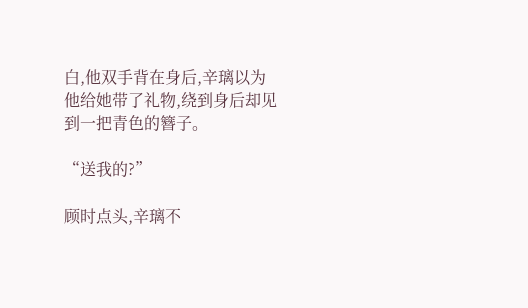白,他双手背在身后,辛璃以为他给她带了礼物,绕到身后却见到一把青色的簪子。

“送我的?”

顾时点头,辛璃不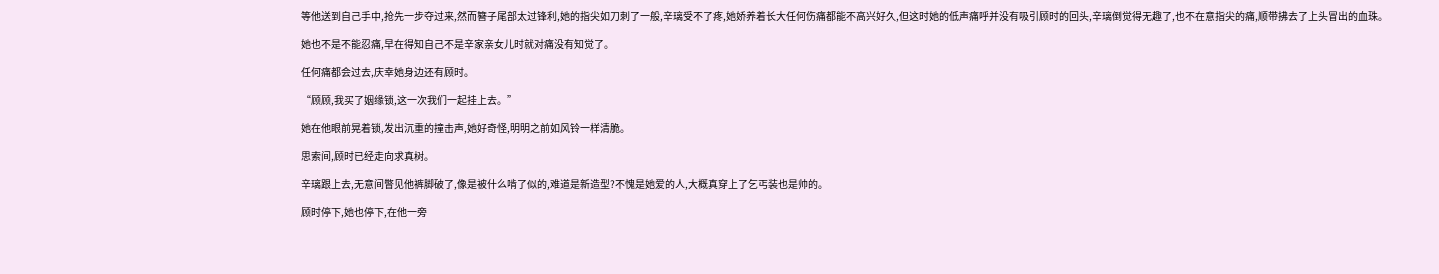等他送到自己手中,抢先一步夺过来,然而簪子尾部太过锋利,她的指尖如刀刺了一般,辛璃受不了疼,她娇养着长大任何伤痛都能不高兴好久,但这时她的低声痛呼并没有吸引顾时的回头,辛璃倒觉得无趣了,也不在意指尖的痛,顺带拂去了上头冒出的血珠。

她也不是不能忍痛,早在得知自己不是辛家亲女儿时就对痛没有知觉了。

任何痛都会过去,庆幸她身边还有顾时。

“顾顾,我买了姻缘锁,这一次我们一起挂上去。”

她在他眼前晃着锁,发出沉重的撞击声,她好奇怪,明明之前如风铃一样清脆。

思索间,顾时已经走向求真树。

辛璃跟上去,无意间瞥见他裤脚破了,像是被什么啃了似的,难道是新造型?不愧是她爱的人,大概真穿上了乞丐装也是帅的。

顾时停下,她也停下,在他一旁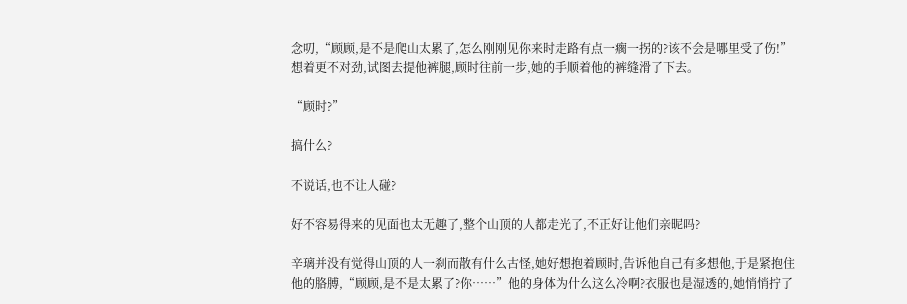念叨,“顾顾,是不是爬山太累了,怎么刚刚见你来时走路有点一瘸一拐的?该不会是哪里受了伤!”想着更不对劲,试图去提他裤腿,顾时往前一步,她的手顺着他的裤缝滑了下去。

“顾时?”

搞什么?

不说话,也不让人碰?

好不容易得来的见面也太无趣了,整个山顶的人都走光了,不正好让他们亲昵吗?

辛璃并没有觉得山顶的人一刹而散有什么古怪,她好想抱着顾时,告诉他自己有多想他,于是紧抱住他的胳膊,“顾顾,是不是太累了?你……”他的身体为什么这么冷啊?衣服也是湿透的,她悄悄拧了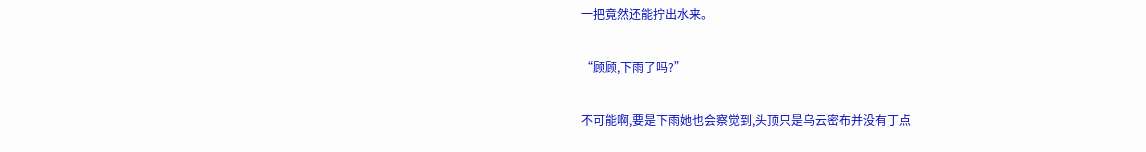一把竟然还能拧出水来。

“顾顾,下雨了吗?”

不可能啊,要是下雨她也会察觉到,头顶只是乌云密布并没有丁点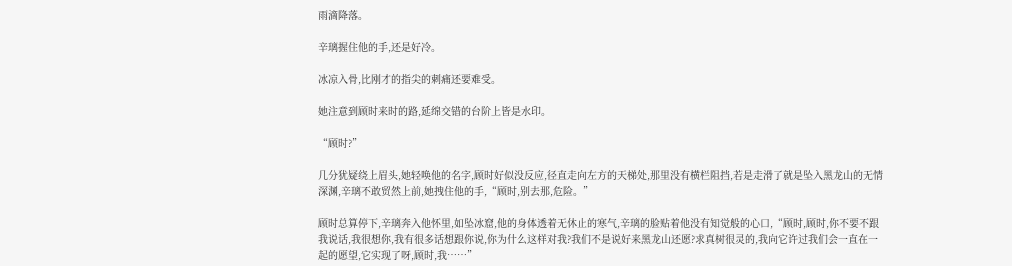雨滴降落。

辛璃握住他的手,还是好冷。

冰凉入骨,比刚才的指尖的刺痛还要难受。

她注意到顾时来时的路,延绵交错的台阶上皆是水印。

“顾时?”

几分犹疑绕上眉头,她轻唤他的名字,顾时好似没反应,径直走向左方的天梯处,那里没有横栏阻挡,若是走滑了就是坠入黑龙山的无情深渊,辛璃不敢贸然上前,她拽住他的手,“顾时,别去那,危险。”

顾时总算停下,辛璃奔入他怀里,如坠冰窟,他的身体透着无休止的寒气,辛璃的脸贴着他没有知觉般的心口,“顾时,顾时,你不要不跟我说话,我很想你,我有很多话想跟你说,你为什么这样对我?我们不是说好来黑龙山还愿?求真树很灵的,我向它许过我们会一直在一起的愿望,它实现了呀,顾时,我……”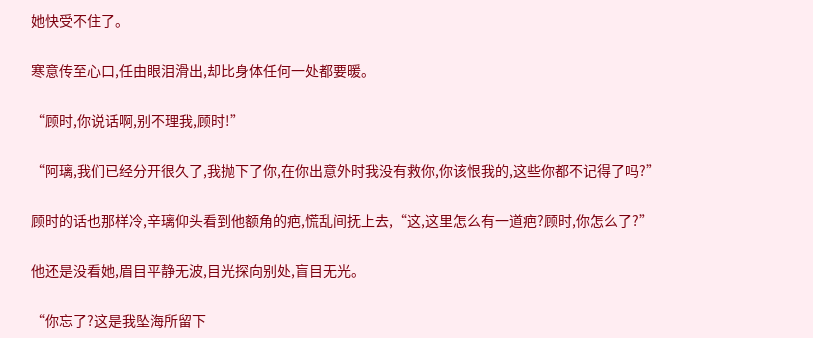她快受不住了。

寒意传至心口,任由眼泪滑出,却比身体任何一处都要暖。

“顾时,你说话啊,别不理我,顾时!”

“阿璃,我们已经分开很久了,我抛下了你,在你出意外时我没有救你,你该恨我的,这些你都不记得了吗?”

顾时的话也那样冷,辛璃仰头看到他额角的疤,慌乱间抚上去,“这,这里怎么有一道疤?顾时,你怎么了?”

他还是没看她,眉目平静无波,目光探向别处,盲目无光。

“你忘了?这是我坠海所留下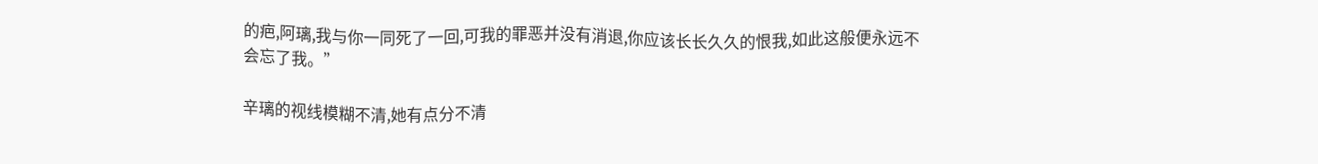的疤,阿璃,我与你一同死了一回,可我的罪恶并没有消退,你应该长长久久的恨我,如此这般便永远不会忘了我。”

辛璃的视线模糊不清,她有点分不清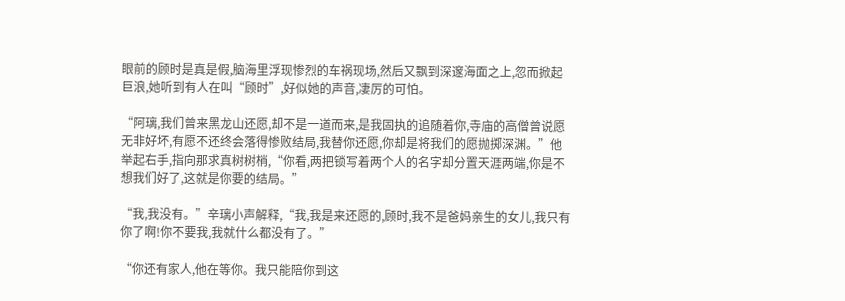眼前的顾时是真是假,脑海里浮现惨烈的车祸现场,然后又飘到深邃海面之上,忽而掀起巨浪,她听到有人在叫“顾时”,好似她的声音,凄厉的可怕。

“阿璃,我们曾来黑龙山还愿,却不是一道而来,是我固执的追随着你,寺庙的高僧曾说愿无非好坏,有愿不还终会落得惨败结局,我替你还愿,你却是将我们的愿抛掷深渊。”他举起右手,指向那求真树树梢,“你看,两把锁写着两个人的名字却分置天涯两端,你是不想我们好了,这就是你要的结局。”

“我,我没有。”辛璃小声解释,“我,我是来还愿的,顾时,我不是爸妈亲生的女儿,我只有你了啊!你不要我,我就什么都没有了。”

“你还有家人,他在等你。我只能陪你到这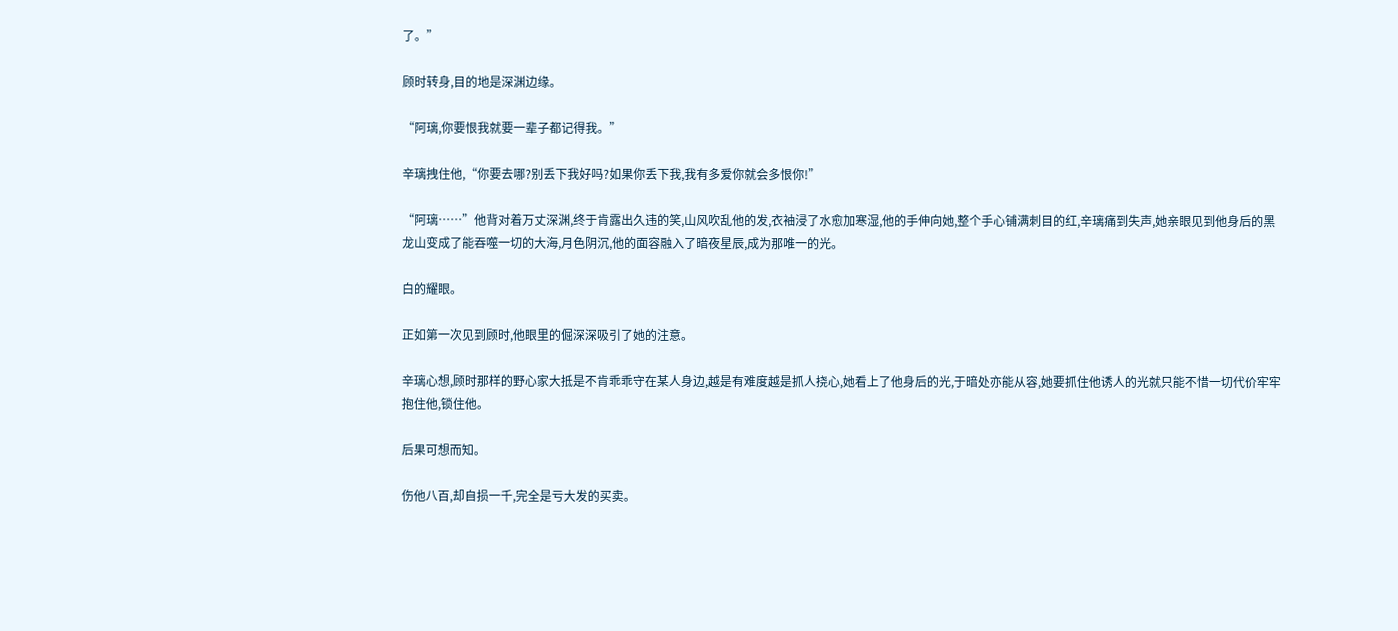了。”

顾时转身,目的地是深渊边缘。

“阿璃,你要恨我就要一辈子都记得我。”

辛璃拽住他,“你要去哪?别丢下我好吗?如果你丢下我,我有多爱你就会多恨你!”

“阿璃……”他背对着万丈深渊,终于肯露出久违的笑,山风吹乱他的发,衣袖浸了水愈加寒湿,他的手伸向她,整个手心铺满刺目的红,辛璃痛到失声,她亲眼见到他身后的黑龙山变成了能吞噬一切的大海,月色阴沉,他的面容融入了暗夜星辰,成为那唯一的光。

白的耀眼。

正如第一次见到顾时,他眼里的倔深深吸引了她的注意。

辛璃心想,顾时那样的野心家大抵是不肯乖乖守在某人身边,越是有难度越是抓人挠心,她看上了他身后的光,于暗处亦能从容,她要抓住他诱人的光就只能不惜一切代价牢牢抱住他,锁住他。

后果可想而知。

伤他八百,却自损一千,完全是亏大发的买卖。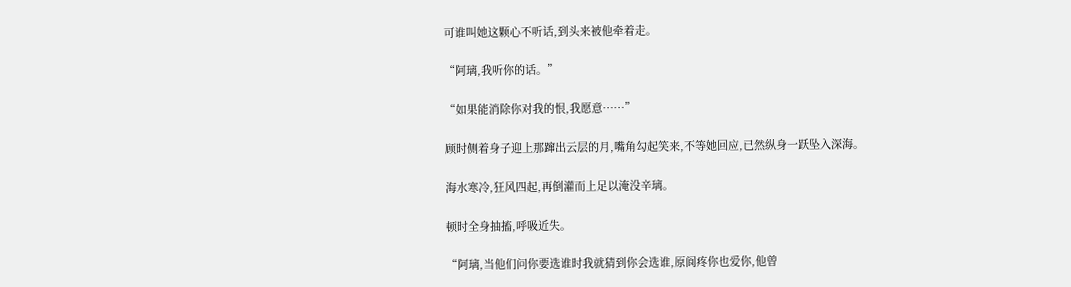可谁叫她这颗心不听话,到头来被他牵着走。

“阿璃,我听你的话。”

“如果能消除你对我的恨,我愿意……”

顾时侧着身子迎上那蹿出云层的月,嘴角勾起笑来,不等她回应,已然纵身一跃坠入深海。

海水寒冷,狂风四起,再倒灌而上足以淹没辛璃。

顿时全身抽搐,呼吸近失。

“阿璃,当他们问你要选谁时我就猜到你会选谁,原阆疼你也爱你,他曾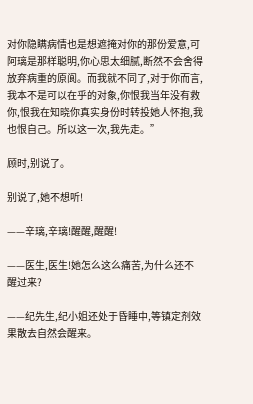对你隐瞒病情也是想遮掩对你的那份爱意,可阿璃是那样聪明,你心思太细腻,断然不会舍得放弃病重的原阆。而我就不同了,对于你而言,我本不是可以在乎的对象,你恨我当年没有救你,恨我在知晓你真实身份时转投她人怀抱,我也恨自己。所以这一次,我先走。”

顾时,别说了。

别说了,她不想听!

——辛璃,辛璃!醒醒,醒醒!

——医生,医生!她怎么这么痛苦,为什么还不醒过来?

——纪先生,纪小姐还处于昏睡中,等镇定剂效果散去自然会醒来。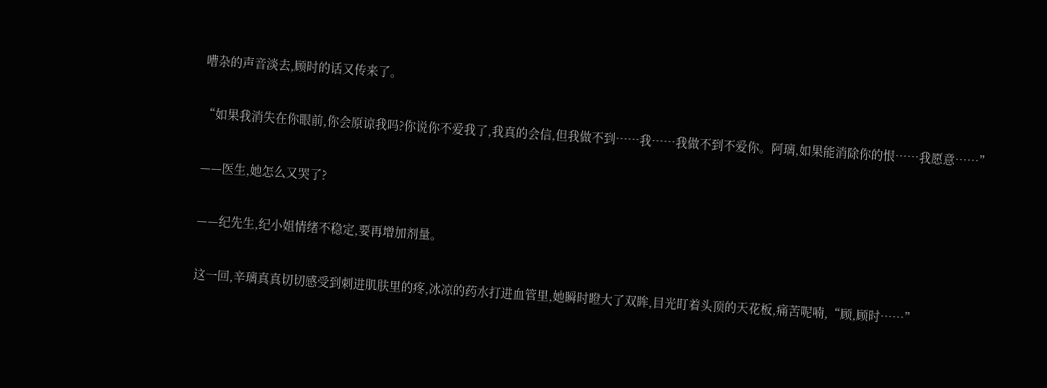嘈杂的声音淡去,顾时的话又传来了。

“如果我消失在你眼前,你会原谅我吗?你说你不爱我了,我真的会信,但我做不到……我……我做不到不爱你。阿璃,如果能消除你的恨……我愿意……”

——医生,她怎么又哭了?

——纪先生,纪小姐情绪不稳定,要再增加剂量。

这一回,辛璃真真切切感受到刺进肌肤里的疼,冰凉的药水打进血管里,她瞬时瞪大了双眸,目光盯着头顶的天花板,痛苦呢喃,“顾,顾时……”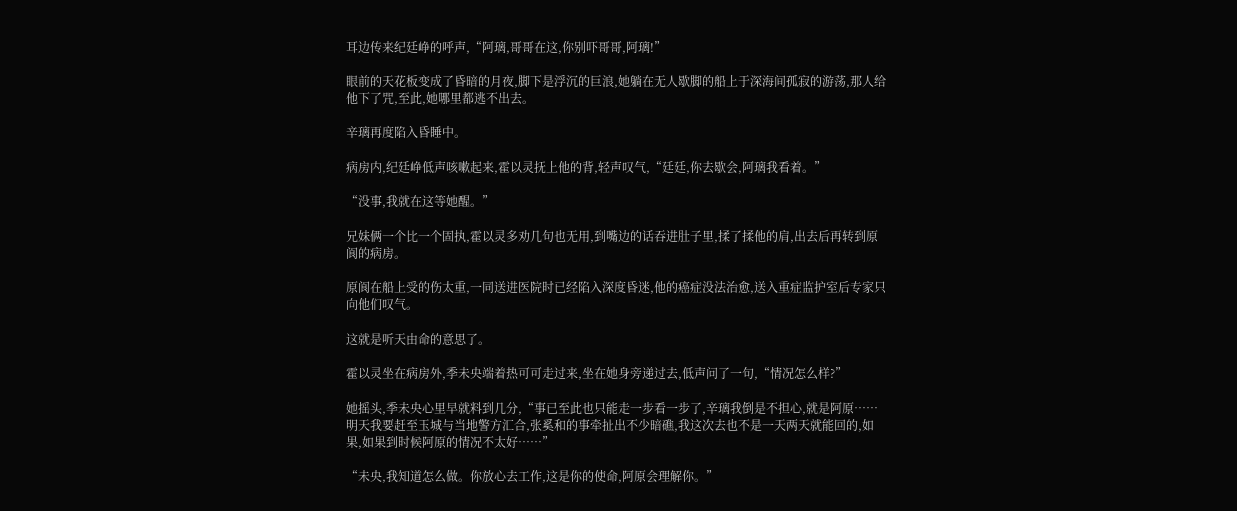耳边传来纪廷峥的呼声,“阿璃,哥哥在这,你别吓哥哥,阿璃!”

眼前的天花板变成了昏暗的月夜,脚下是浮沉的巨浪,她躺在无人歇脚的船上于深海间孤寂的游荡,那人给他下了咒,至此,她哪里都逃不出去。

辛璃再度陷入昏睡中。

病房内,纪廷峥低声咳嗽起来,霍以灵抚上他的背,轻声叹气,“廷廷,你去歇会,阿璃我看着。”

“没事,我就在这等她醒。”

兄妹俩一个比一个固执,霍以灵多劝几句也无用,到嘴边的话吞进肚子里,揉了揉他的肩,出去后再转到原阆的病房。

原阆在船上受的伤太重,一同送进医院时已经陷入深度昏迷,他的癌症没法治愈,送入重症监护室后专家只向他们叹气。

这就是听天由命的意思了。

霍以灵坐在病房外,季未央端着热可可走过来,坐在她身旁递过去,低声问了一句,“情况怎么样?”

她摇头,季未央心里早就料到几分,“事已至此也只能走一步看一步了,辛璃我倒是不担心,就是阿原……明天我要赶至玉城与当地警方汇合,张奚和的事牵扯出不少暗礁,我这次去也不是一天两天就能回的,如果,如果到时候阿原的情况不太好……”

“未央,我知道怎么做。你放心去工作,这是你的使命,阿原会理解你。”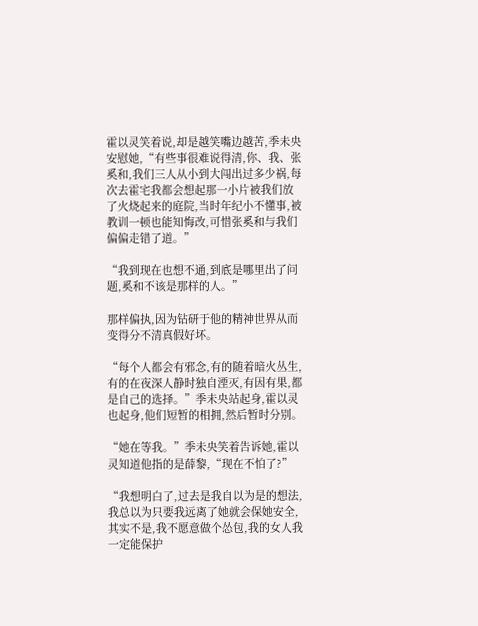霍以灵笑着说,却是越笑嘴边越苦,季未央安慰她,“有些事很难说得清,你、我、张奚和,我们三人从小到大闯出过多少祸,每次去霍宅我都会想起那一小片被我们放了火烧起来的庭院,当时年纪小不懂事,被教训一顿也能知悔改,可惜张奚和与我们偏偏走错了道。”

“我到现在也想不通,到底是哪里出了问题,奚和不该是那样的人。”

那样偏执,因为钻研于他的精神世界从而变得分不清真假好坏。

“每个人都会有邪念,有的随着暗火丛生,有的在夜深人静时独自湮灭,有因有果,都是自己的选择。”季未央站起身,霍以灵也起身,他们短暂的相拥,然后暂时分别。

“她在等我。”季未央笑着告诉她,霍以灵知道他指的是薛黎,“现在不怕了?”

“我想明白了,过去是我自以为是的想法,我总以为只要我远离了她就会保她安全,其实不是,我不愿意做个怂包,我的女人我一定能保护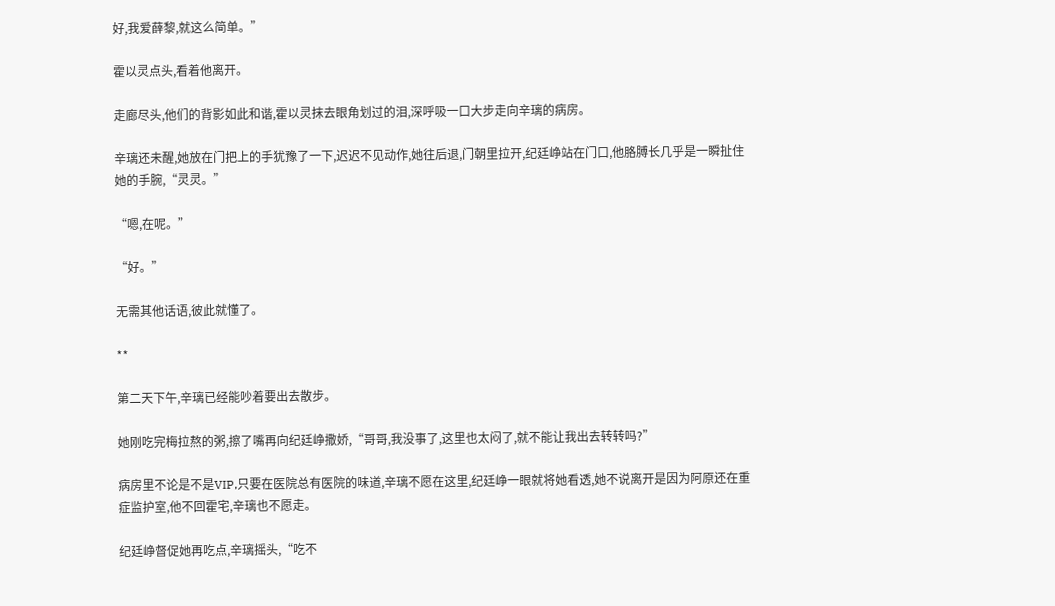好,我爱薛黎,就这么简单。”

霍以灵点头,看着他离开。

走廊尽头,他们的背影如此和谐,霍以灵抹去眼角划过的泪,深呼吸一口大步走向辛璃的病房。

辛璃还未醒,她放在门把上的手犹豫了一下,迟迟不见动作,她往后退,门朝里拉开,纪廷峥站在门口,他胳膊长几乎是一瞬扯住她的手腕,“灵灵。”

“嗯,在呢。”

“好。”

无需其他话语,彼此就懂了。

**

第二天下午,辛璃已经能吵着要出去散步。

她刚吃完梅拉熬的粥,擦了嘴再向纪廷峥撒娇,“哥哥,我没事了,这里也太闷了,就不能让我出去转转吗?”

病房里不论是不是VIP,只要在医院总有医院的味道,辛璃不愿在这里,纪廷峥一眼就将她看透,她不说离开是因为阿原还在重症监护室,他不回霍宅,辛璃也不愿走。

纪廷峥督促她再吃点,辛璃摇头,“吃不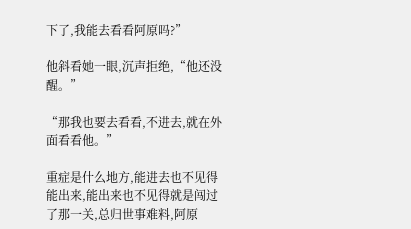下了,我能去看看阿原吗?”

他斜看她一眼,沉声拒绝,“他还没醒。”

“那我也要去看看,不进去,就在外面看看他。”

重症是什么地方,能进去也不见得能出来,能出来也不见得就是闯过了那一关,总归世事难料,阿原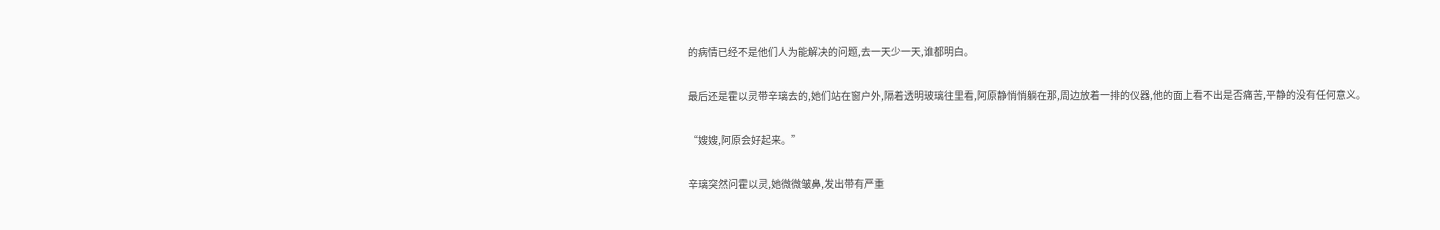的病情已经不是他们人为能解决的问题,去一天少一天,谁都明白。

最后还是霍以灵带辛璃去的,她们站在窗户外,隔着透明玻璃往里看,阿原静悄悄躺在那,周边放着一排的仪器,他的面上看不出是否痛苦,平静的没有任何意义。

“嫂嫂,阿原会好起来。”

辛璃突然问霍以灵,她微微皱鼻,发出带有严重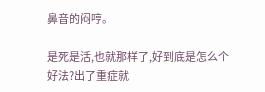鼻音的闷哼。

是死是活,也就那样了,好到底是怎么个好法?出了重症就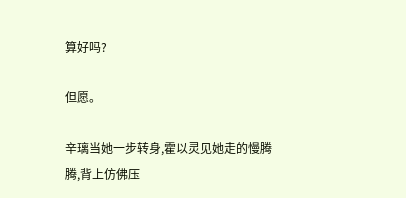算好吗?

但愿。

辛璃当她一步转身,霍以灵见她走的慢腾腾,背上仿佛压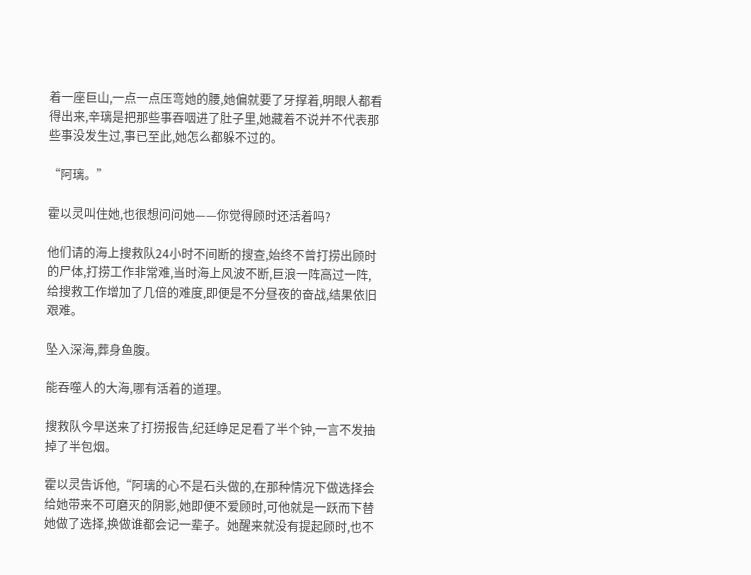着一座巨山,一点一点压弯她的腰,她偏就要了牙撑着,明眼人都看得出来,辛璃是把那些事吞咽进了肚子里,她藏着不说并不代表那些事没发生过,事已至此,她怎么都躲不过的。

“阿璃。”

霍以灵叫住她,也很想问问她——你觉得顾时还活着吗?

他们请的海上搜救队24小时不间断的搜查,始终不曾打捞出顾时的尸体,打捞工作非常难,当时海上风波不断,巨浪一阵高过一阵,给搜救工作增加了几倍的难度,即便是不分昼夜的奋战,结果依旧艰难。

坠入深海,葬身鱼腹。

能吞噬人的大海,哪有活着的道理。

搜救队今早送来了打捞报告,纪廷峥足足看了半个钟,一言不发抽掉了半包烟。

霍以灵告诉他,“阿璃的心不是石头做的,在那种情况下做选择会给她带来不可磨灭的阴影,她即便不爱顾时,可他就是一跃而下替她做了选择,换做谁都会记一辈子。她醒来就没有提起顾时,也不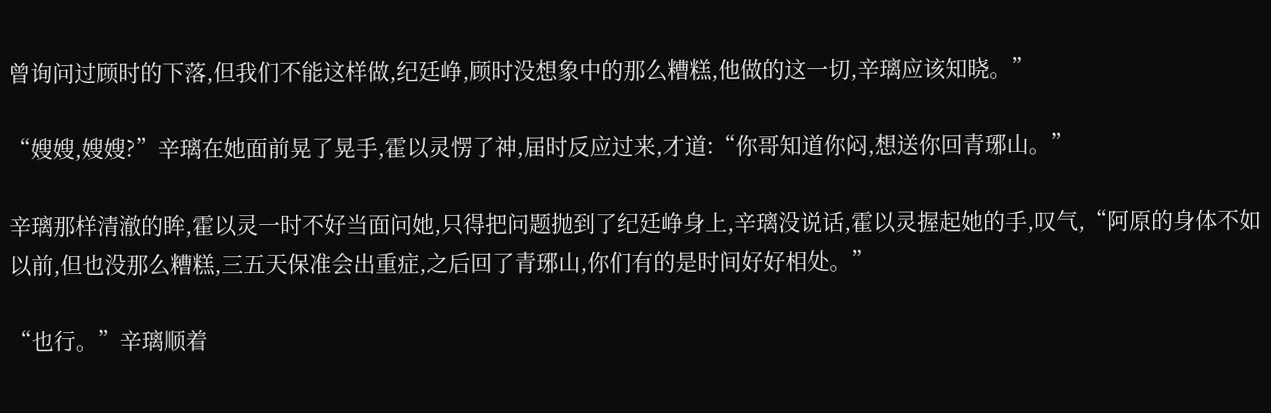曾询问过顾时的下落,但我们不能这样做,纪廷峥,顾时没想象中的那么糟糕,他做的这一切,辛璃应该知晓。”

“嫂嫂,嫂嫂?”辛璃在她面前晃了晃手,霍以灵愣了神,届时反应过来,才道:“你哥知道你闷,想送你回青琊山。”

辛璃那样清澈的眸,霍以灵一时不好当面问她,只得把问题抛到了纪廷峥身上,辛璃没说话,霍以灵握起她的手,叹气,“阿原的身体不如以前,但也没那么糟糕,三五天保准会出重症,之后回了青琊山,你们有的是时间好好相处。”

“也行。”辛璃顺着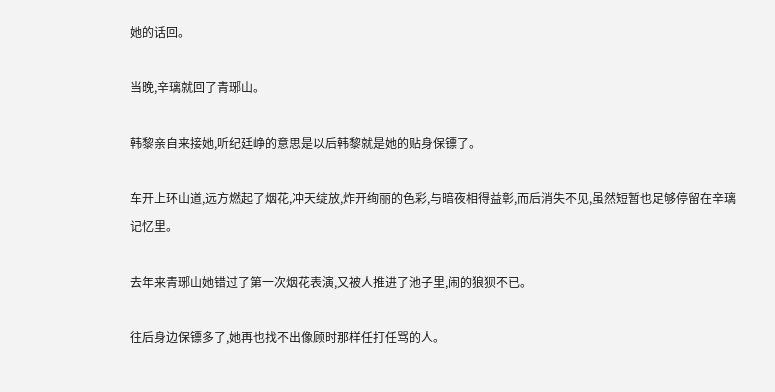她的话回。

当晚,辛璃就回了青琊山。

韩黎亲自来接她,听纪廷峥的意思是以后韩黎就是她的贴身保镖了。

车开上环山道,远方燃起了烟花,冲天绽放,炸开绚丽的色彩,与暗夜相得益彰,而后消失不见,虽然短暂也足够停留在辛璃记忆里。

去年来青琊山她错过了第一次烟花表演,又被人推进了池子里,闹的狼狈不已。

往后身边保镖多了,她再也找不出像顾时那样任打任骂的人。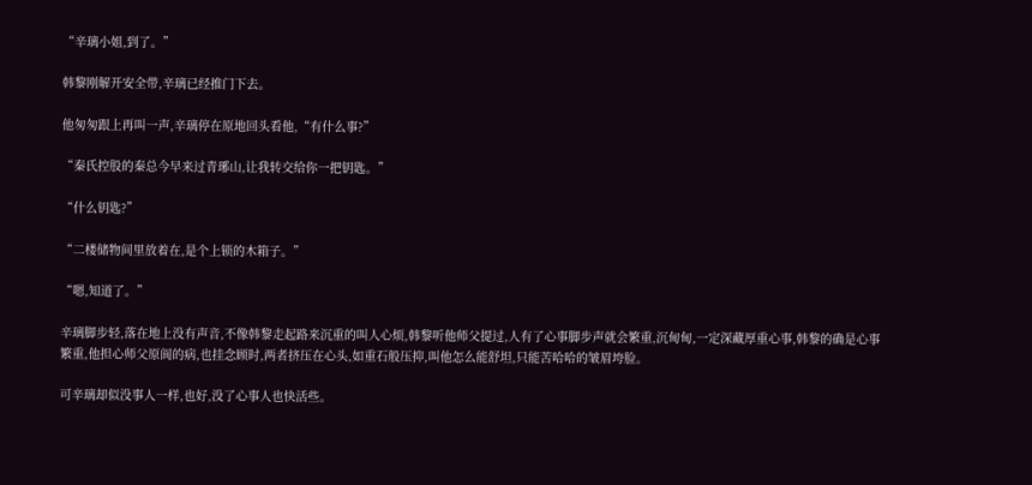“辛璃小姐,到了。”

韩黎刚解开安全带,辛璃已经推门下去。

他匆匆跟上再叫一声,辛璃停在原地回头看他,“有什么事?”

“秦氏控股的秦总今早来过青琊山,让我转交给你一把钥匙。”

“什么钥匙?”

“二楼储物间里放着在,是个上锁的木箱子。”

“嗯,知道了。”

辛璃脚步轻,落在地上没有声音,不像韩黎走起路来沉重的叫人心烦,韩黎听他师父提过,人有了心事脚步声就会繁重,沉甸甸,一定深藏厚重心事,韩黎的确是心事繁重,他担心师父原阆的病,也挂念顾时,两者挤压在心头,如重石般压抑,叫他怎么能舒坦,只能苦哈哈的皱眉垮脸。

可辛璃却似没事人一样,也好,没了心事人也快活些。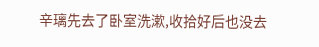辛璃先去了卧室洗漱,收拾好后也没去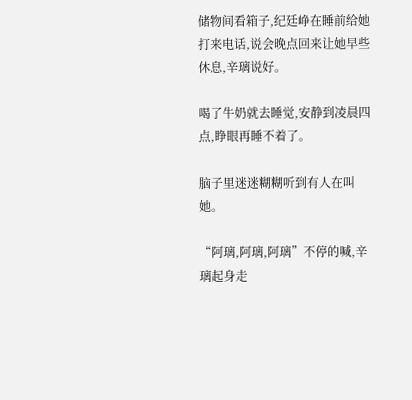储物间看箱子,纪廷峥在睡前给她打来电话,说会晚点回来让她早些休息,辛璃说好。

喝了牛奶就去睡觉,安静到凌晨四点,睁眼再睡不着了。

脑子里迷迷糊糊听到有人在叫她。

“阿璃,阿璃,阿璃”不停的喊,辛璃起身走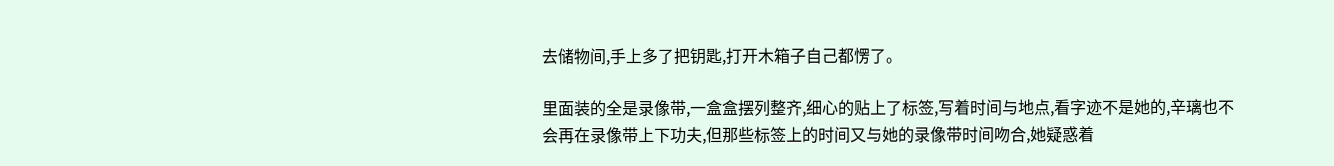去储物间,手上多了把钥匙,打开木箱子自己都愣了。

里面装的全是录像带,一盒盒摆列整齐,细心的贴上了标签,写着时间与地点,看字迹不是她的,辛璃也不会再在录像带上下功夫,但那些标签上的时间又与她的录像带时间吻合,她疑惑着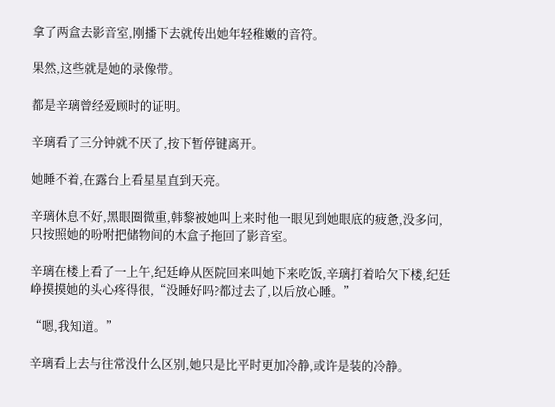拿了两盒去影音室,刚播下去就传出她年轻稚嫩的音符。

果然,这些就是她的录像带。

都是辛璃曾经爱顾时的证明。

辛璃看了三分钟就不厌了,按下暂停键离开。

她睡不着,在露台上看星星直到天亮。

辛璃休息不好,黑眼圈微重,韩黎被她叫上来时他一眼见到她眼底的疲惫,没多问,只按照她的吩咐把储物间的木盒子拖回了影音室。

辛璃在楼上看了一上午,纪廷峥从医院回来叫她下来吃饭,辛璃打着哈欠下楼,纪廷峥摸摸她的头心疼得很,“没睡好吗?都过去了,以后放心睡。”

“嗯,我知道。”

辛璃看上去与往常没什么区别,她只是比平时更加冷静,或许是装的冷静。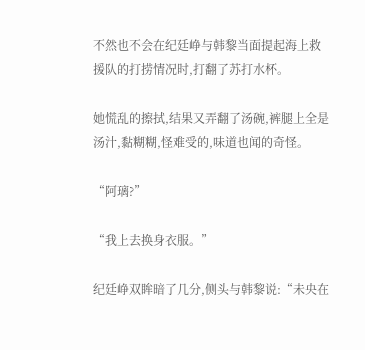不然也不会在纪廷峥与韩黎当面提起海上救援队的打捞情况时,打翻了苏打水杯。

她慌乱的擦拭,结果又弄翻了汤碗,裤腿上全是汤汁,黏糊糊,怪难受的,味道也闻的奇怪。

“阿璃?”

“我上去换身衣服。”

纪廷峥双眸暗了几分,侧头与韩黎说:“未央在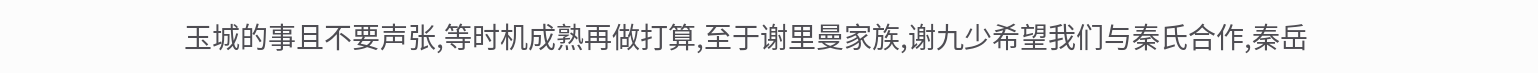玉城的事且不要声张,等时机成熟再做打算,至于谢里曼家族,谢九少希望我们与秦氏合作,秦岳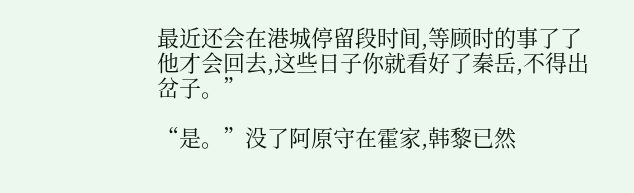最近还会在港城停留段时间,等顾时的事了了他才会回去,这些日子你就看好了秦岳,不得出岔子。”

“是。”没了阿原守在霍家,韩黎已然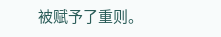被赋予了重则。